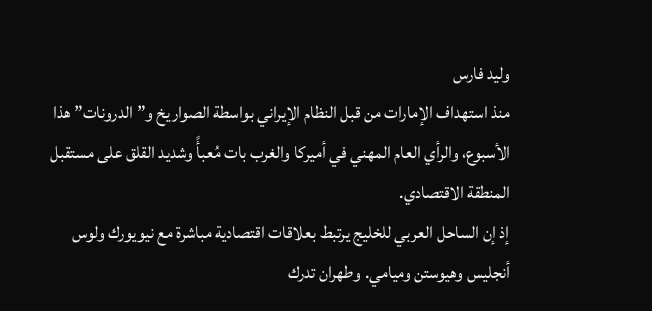وليد فارس
منذ استهداف الإمارات من قبل النظام الإيراني بواسطة الصواريخ و”الدرونات” هذا الأسبوع، والرأي العام المهني في أميركا والغرب بات مُعبأً وشديد القلق على مستقبل المنطقة الاقتصادي.
إذ إن الساحل العربي للخليج يرتبط بعلاقات اقتصادية مباشرة مع نيويورك ولوس أنجليس وهيوستن وميامي. وطهران تدرك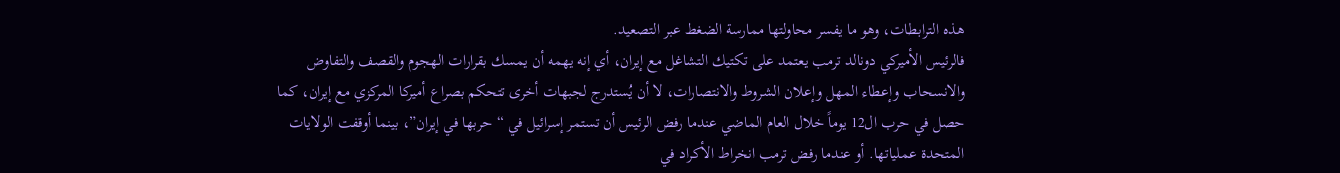هذه الترابطات، وهو ما يفسر محاولتها ممارسة الضغط عبر التصعيد.
فالرئيس الأميركي دونالد ترمب يعتمد على تكتيك التشاغل مع إيران، أي إنه يهمه أن يمسك بقرارات الهجوم والقصف والتفاوض والانسحاب وإعطاء المهل وإعلان الشروط والانتصارات، لا أن يُستدرج لجبهات أخرى تتحكم بصراع أميركا المركزي مع إيران، كما حصل في حرب ال12 يوماً خلال العام الماضي عندما رفض الرئيس أن تستمر إسرائيل في “حربها في إيران”، بينما أوقفت الولايات المتحدة عملياتها. أو عندما رفض ترمب انخراط الأكراد في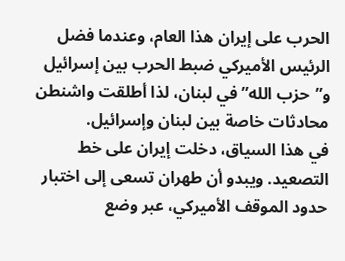الحرب على إيران هذا العام، وعندما فضل الرئيس الأميركي ضبط الحرب بين إسرائيل و”حزب الله” في لبنان، لذا أطلقت واشنطن محادثات خاصة بين لبنان وإسرائيل.
في هذا السياق، دخلت إيران على خط التصعيد. ويبدو أن طهران تسعى إلى اختبار حدود الموقف الأميركي، عبر وضع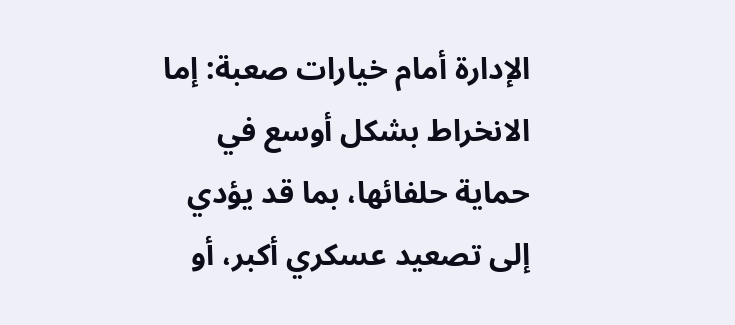الإدارة أمام خيارات صعبة: إما الانخراط بشكل أوسع في حماية حلفائها، بما قد يؤدي إلى تصعيد عسكري أكبر، أو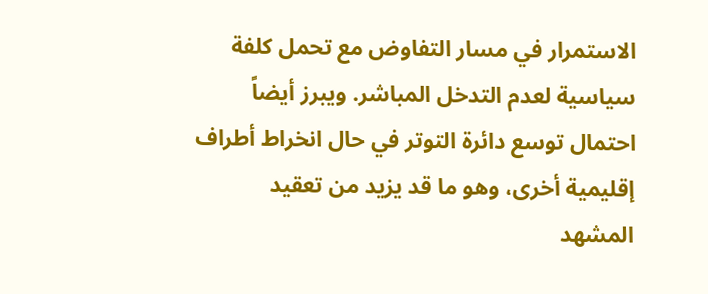الاستمرار في مسار التفاوض مع تحمل كلفة سياسية لعدم التدخل المباشر. ويبرز أيضاً احتمال توسع دائرة التوتر في حال انخراط أطراف إقليمية أخرى، وهو ما قد يزيد من تعقيد المشهد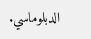الدبلوماسي.